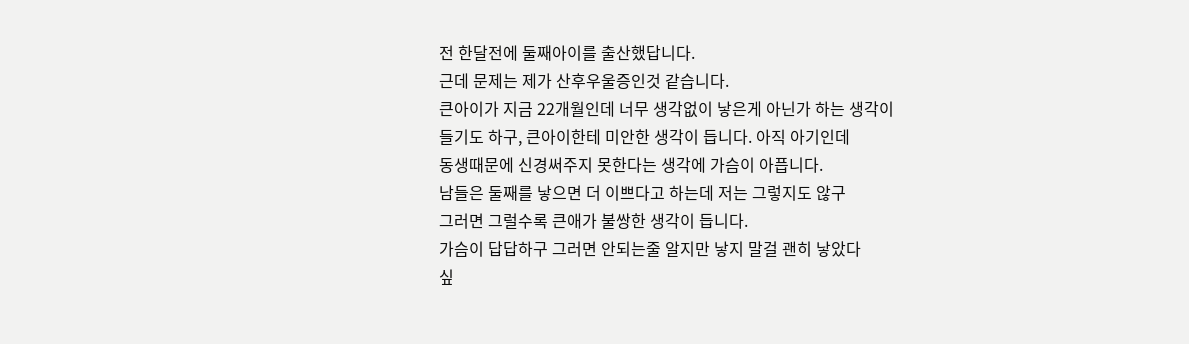전 한달전에 둘째아이를 출산했답니다.
근데 문제는 제가 산후우울증인것 같습니다.
큰아이가 지금 22개월인데 너무 생각없이 낳은게 아닌가 하는 생각이
들기도 하구, 큰아이한테 미안한 생각이 듭니다. 아직 아기인데
동생때문에 신경써주지 못한다는 생각에 가슴이 아픕니다.
남들은 둘째를 낳으면 더 이쁘다고 하는데 저는 그렇지도 않구
그러면 그럴수록 큰애가 불쌍한 생각이 듭니다.
가슴이 답답하구 그러면 안되는줄 알지만 낳지 말걸 괜히 낳았다
싶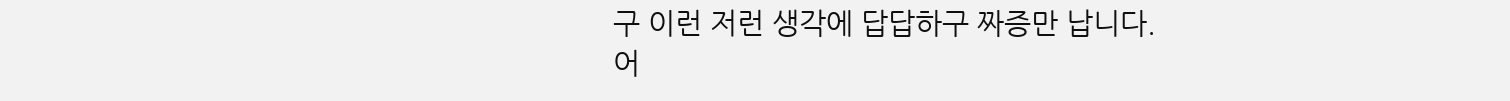구 이런 저런 생각에 답답하구 짜증만 납니다.
어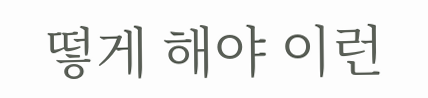떻게 해야 이런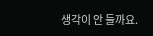생각이 안 들까요.